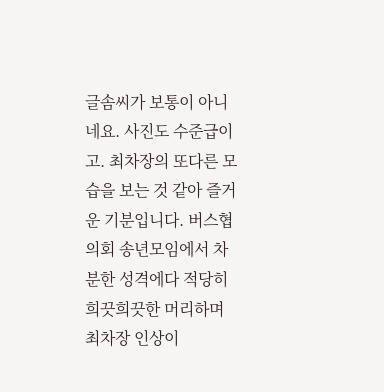글솜씨가 보통이 아니네요. 사진도 수준급이고. 최차장의 또다른 모습을 보는 것 같아 즐거운 기분입니다. 버스협의회 송년모임에서 차분한 성격에다 적당히 희끗희끗한 머리하며 최차장 인상이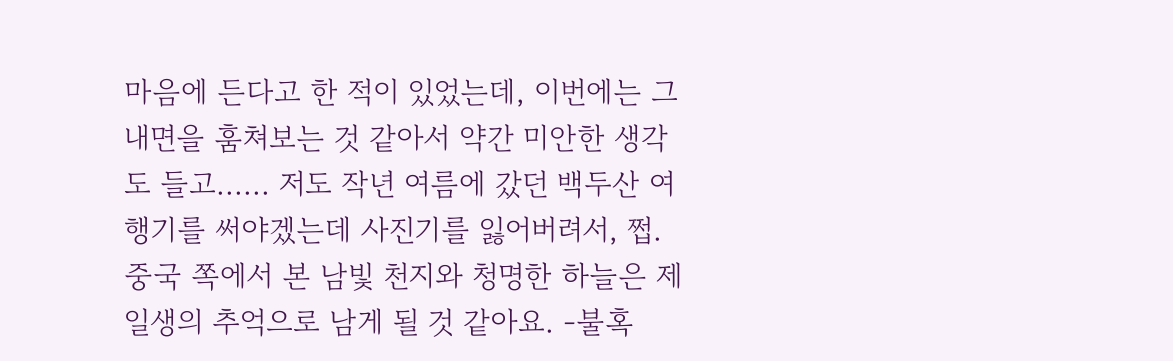마음에 든다고 한 적이 있었는데, 이번에는 그 내면을 훔쳐보는 것 같아서 약간 미안한 생각도 들고...... 저도 작년 여름에 갔던 백두산 여행기를 써야겠는데 사진기를 잃어버려서, 쩝. 중국 쪽에서 본 남빛 천지와 청명한 하늘은 제 일생의 추억으로 남게 될 것 같아요. -불혹